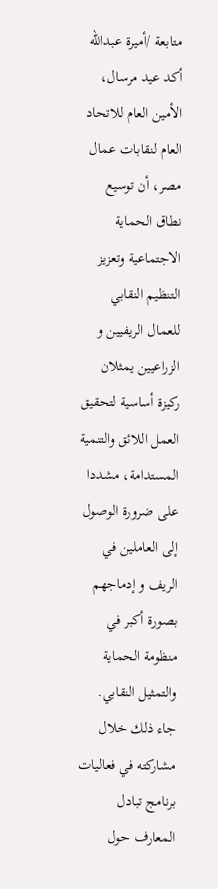متابعة /أميرة عبدالله
أكد عيد مرسال، الأمين العام للاتحاد العام لنقابات عمال مصر، أن توسيع نطاق الحماية الاجتماعية وتعزيز التنظيم النقابي للعمال الريفيين و الزراعيين يمثلان ركيزة أساسية لتحقيق العمل اللائق والتنمية المستدامة، مشددا على ضرورة الوصول إلى العاملين في الريف و إدماجهم بصورة أكبر في منظومة الحماية والتمثيل النقابي.
جاء ذلك خلال مشاركته في فعاليات برنامج تبادل المعارف حول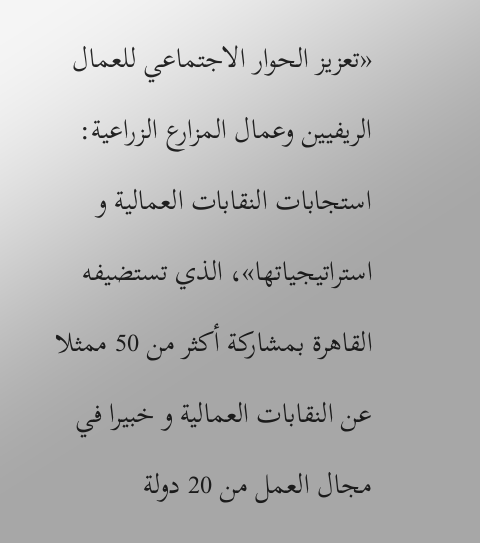«تعزيز الحوار الاجتماعي للعمال الريفيين وعمال المزارع الزراعية: استجابات النقابات العمالية و استراتيجياتها»، الذي تستضيفه القاهرة بمشاركة أكثر من 50 ممثلا عن النقابات العمالية و خبيرا في مجال العمل من 20 دولة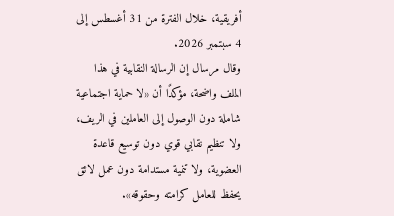أفريقية، خلال الفترة من 31 أغسطس إلى 4 سبتمبر 2026.
وقال مرسال إن الرسالة النقابية في هذا الملف واضحة، مؤكدًا أن «لا حماية اجتماعية شاملة دون الوصول إلى العاملين في الريف، ولا تنظيم نقابي قوي دون توسيع قاعدة العضوية، ولا تنمية مستدامة دون عمل لائق يحفظ للعامل كرامته وحقوقه».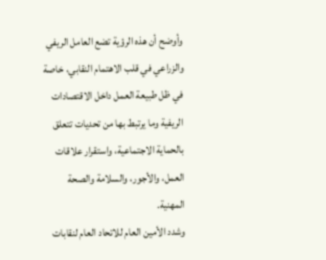وأوضح أن هذه الرؤية تضع العامل الريفي والزراعي في قلب الاهتمام النقابي، خاصة في ظل طبيعة العمل داخل الاقتصادات الريفية وما يرتبط بها من تحديات تتعلق بالحماية الاجتماعية، واستقرار علاقات العمل، والأجور، والسلامة والصحة المهنية.
وشدد الأمين العام للاتحاد العام لنقابات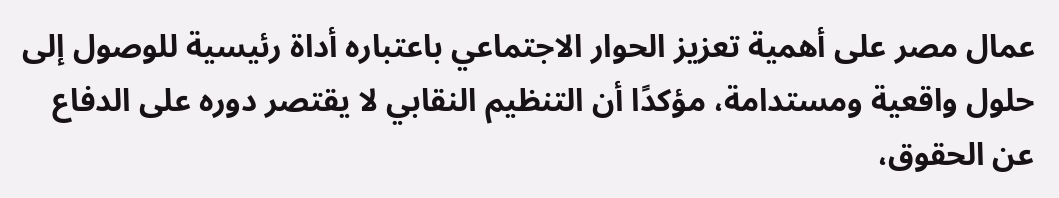عمال مصر على أهمية تعزيز الحوار الاجتماعي باعتباره أداة رئيسية للوصول إلى حلول واقعية ومستدامة، مؤكدًا أن التنظيم النقابي لا يقتصر دوره على الدفاع عن الحقوق،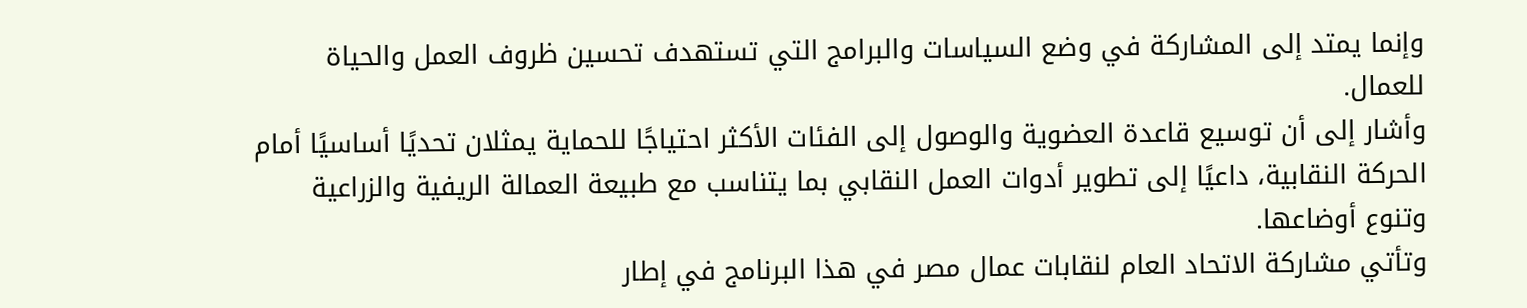وإنما يمتد إلى المشاركة في وضع السياسات والبرامج التي تستهدف تحسين ظروف العمل والحياة للعمال.
وأشار إلى أن توسيع قاعدة العضوية والوصول إلى الفئات الأكثر احتياجًا للحماية يمثلان تحديًا أساسيًا أمام الحركة النقابية، داعيًا إلى تطوير أدوات العمل النقابي بما يتناسب مع طبيعة العمالة الريفية والزراعية وتنوع أوضاعها.
وتأتي مشاركة الاتحاد العام لنقابات عمال مصر في هذا البرنامج في إطار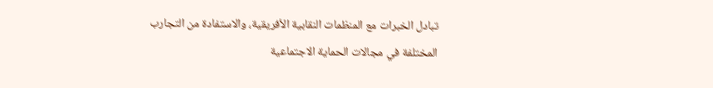تبادل الخبرات مع المنظمات النقابية الأفريقية، والاستفادة من التجارب المختلفة في مجالات الحماية الاجتماعية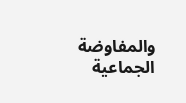والمفاوضة الجماعية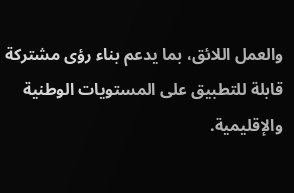والعمل اللائق، بما يدعم بناء رؤى مشتركة قابلة للتطبيق على المستويات الوطنية والإقليمية.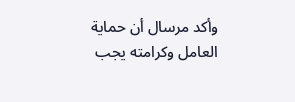وأكد مرسال أن حماية العامل وكرامته يجب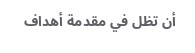أن تظل في مقدمة أهداف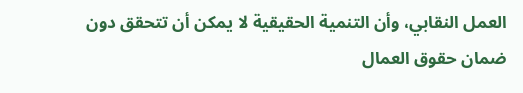العمل النقابي، وأن التنمية الحقيقية لا يمكن أن تتحقق دون ضمان حقوق العمال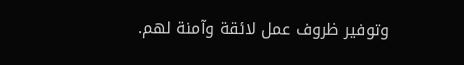وتوفير ظروف عمل لائقة وآمنة لهم.